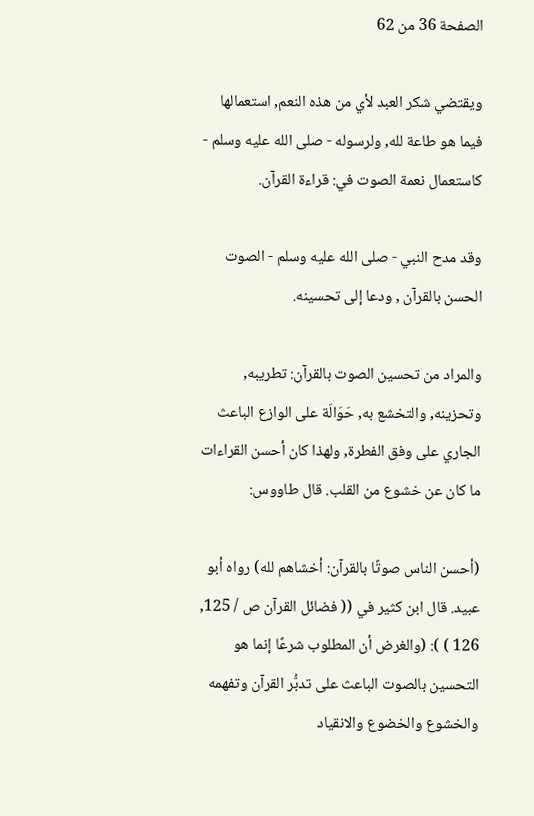الصفحة 36 من 62

ويقتضي شكر العبد لأي من هذه النعم, استعمالها فيما هو طاعة لله, ولرسوله - صلى الله عليه وسلم - كاستعمال نعمة الصوت في: قراءة القرآن.

وقد مدح النبي - صلى الله عليه وسلم - الصوت الحسن بالقرآن , ودعا إلى تحسينه.

والمراد من تحسين الصوت بالقرآن: تطريبه, وتحزينه, والتخشع به, حَوَالَة على الوازع الباعث الجاري على وفق الفطرة, ولهذا كان أحسن القراءات ما كان عن خشوع من القلب. قال طاووس:

(أحسن الناس صوتًا بالقرآن: أخشاهم لله) رواه أبو عبيد. قال ابن كثير في (( فضائل القرآن ص / 125, 126 ) ): (والغرض أن المطلوب شرعًا إنما هو التحسين بالصوت الباعث على تدبُّر القرآن وتفهمه والخشوع والخضوع والانقياد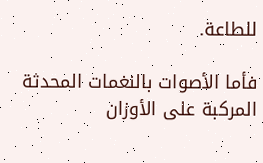للطاعة.

فأما الأصوات بالنغمات المحدثة المركبة على الأوزان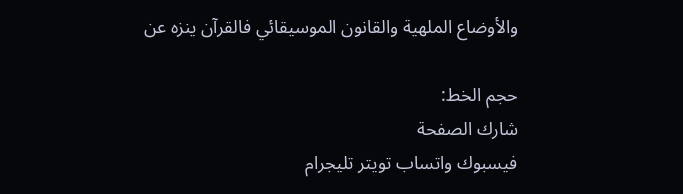والأوضاع الملهية والقانون الموسيقائي فالقرآن ينزه عن

حجم الخط:
شارك الصفحة
فيسبوك واتساب تويتر تليجرام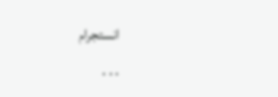انستجرام
. . .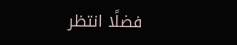فضلًا انتظر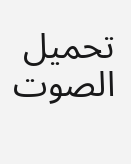تحميل الصوت